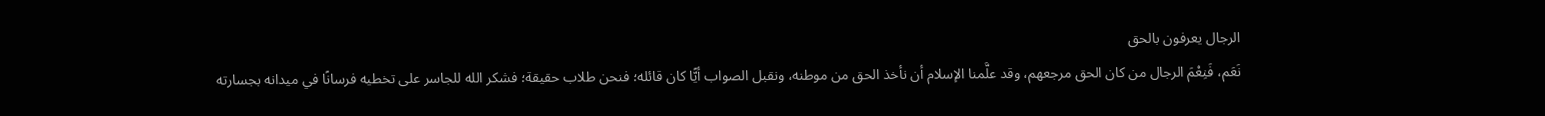الرجال يعرفون بالحق
نَعَم، فَنِعْمَ الرجال من كان الحق مرجعهم، وقد علَّمنا الإسلام أن نأخذ الحق من موطنه، ونقبل الصواب أيًّا كان قائله؛ فنحن طلاب حقيقة؛ فشكر الله للجاسر على تخطيه فرسانًا في ميدانه بجسارته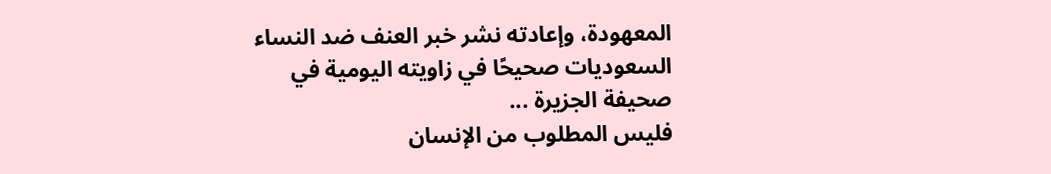المعهودة، وإعادته نشر خبر العنف ضد النساء السعوديات صحيحًا في زاويته اليومية في صحيفة الجزيرة ...
فليس المطلوب من الإنسان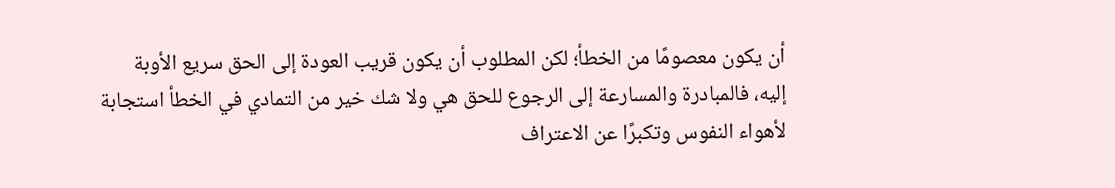أن يكون معصومًا من الخطأ؛ لكن المطلوب أن يكون قريب العودة إلى الحق سريع الأوبة إليه، فالمبادرة والمسارعة إلى الرجوع للحق هي ولا شك خير من التمادي في الخطأ استجابة لأهواء النفوس وتكبرًا عن الاعتراف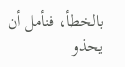بالخطأ، فنأمل أن يحذو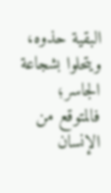البقية حذوه، ويتحلوا بشجاعة الجاسر؛ فالمتوقع من الإنسان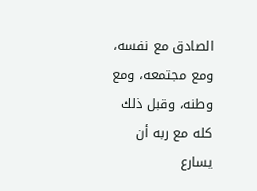الصادق مع نفسه، ومع مجتمعه، ومع وطنه، وقبل ذلك كله مع ربه أن يسارع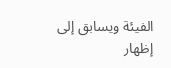الفيئة ويسابق إلى إظهار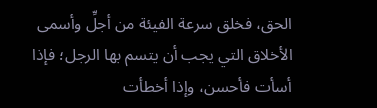الحق، فخلق سرعة الفيئة من أجلِّ وأسمى الأخلاق التي يجب أن يتسم بها الرجل؛ فإذا أسأت فأحسن، وإذا أخطأت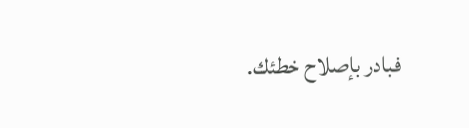فبادر بإصلاح خطئك.